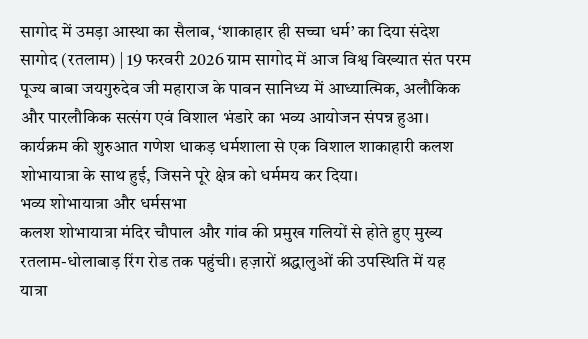सागोद में उमड़ा आस्था का सैलाब, ‘शाकाहार ही सच्चा धर्म’ का दिया संदेश
सागोद (रतलाम) | 19 फरवरी 2026 ग्राम सागोद में आज विश्व विख्यात संत परम पूज्य बाबा जयगुरुदेव जी महाराज के पावन सानिध्य में आध्यात्मिक, अलौकिक और पारलौकिक सत्संग एवं विशाल भंडारे का भव्य आयोजन संपन्न हुआ। कार्यक्रम की शुरुआत गणेश धाकड़ धर्मशाला से एक विशाल शाकाहारी कलश शोभायात्रा के साथ हुई, जिसने पूरे क्षेत्र को धर्ममय कर दिया।
भव्य शोभायात्रा और धर्मसभा
कलश शोभायात्रा मंदिर चौपाल और गांव की प्रमुख गलियों से होते हुए मुख्य रतलाम-धोलाबाड़ रिंग रोड तक पहुंची। हज़ारों श्रद्धालुओं की उपस्थिति में यह यात्रा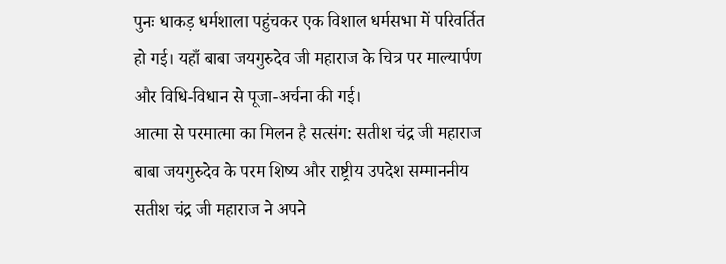पुनः धाकड़ धर्मशाला पहुंचकर एक विशाल धर्मसभा में परिवर्तित हो गई। यहाँ बाबा जयगुरुदेव जी महाराज के चित्र पर माल्यार्पण और विधि-विधान से पूजा-अर्चना की गई।
आत्मा से परमात्मा का मिलन है सत्संग: सतीश चंद्र जी महाराज
बाबा जयगुरुदेव के परम शिष्य और राष्ट्रीय उपदेश सम्माननीय सतीश चंद्र जी महाराज ने अपने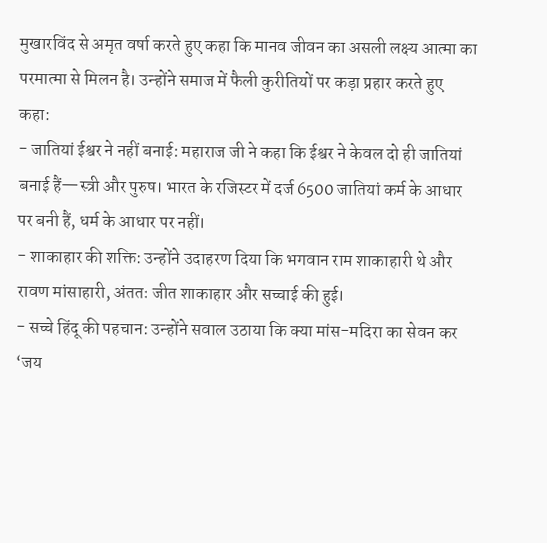मुखारविंद से अमृत वर्षा करते हुए कहा कि मानव जीवन का असली लक्ष्य आत्मा का परमात्मा से मिलन है। उन्होंने समाज में फैली कुरीतियों पर कड़ा प्रहार करते हुए कहा:
- जातियां ईश्वर ने नहीं बनाई: महाराज जी ने कहा कि ईश्वर ने केवल दो ही जातियां बनाई हैं—स्त्री और पुरुष। भारत के रजिस्टर में दर्ज 6500 जातियां कर्म के आधार पर बनी हैं, धर्म के आधार पर नहीं।
- शाकाहार की शक्ति: उन्होंने उदाहरण दिया कि भगवान राम शाकाहारी थे और रावण मांसाहारी, अंततः जीत शाकाहार और सच्चाई की हुई।
- सच्चे हिंदू की पहचान: उन्होंने सवाल उठाया कि क्या मांस-मदिरा का सेवन कर ‘जय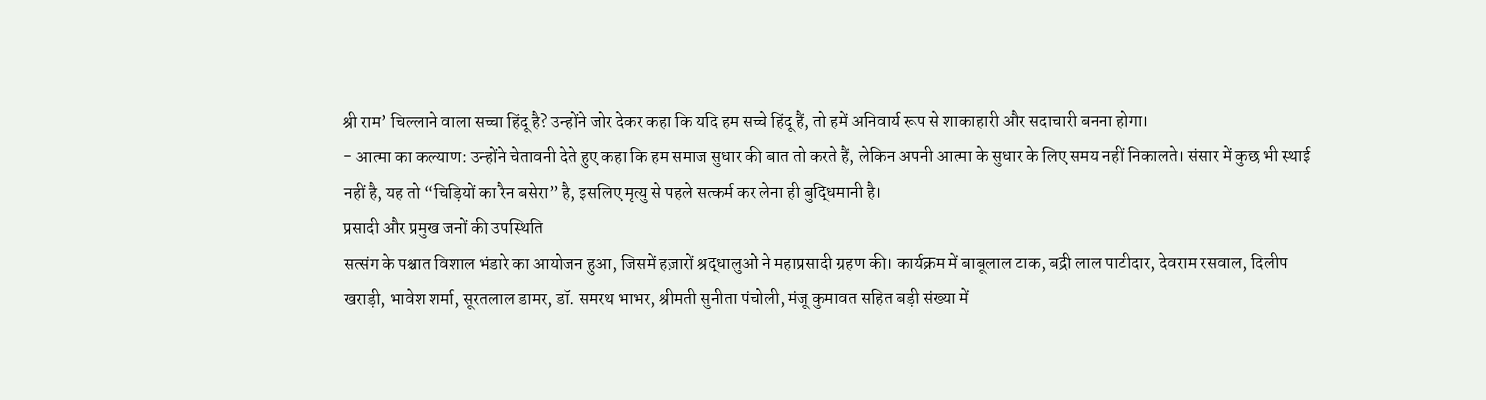श्री राम’ चिल्लाने वाला सच्चा हिंदू है? उन्होंने जोर देकर कहा कि यदि हम सच्चे हिंदू हैं, तो हमें अनिवार्य रूप से शाकाहारी और सदाचारी बनना होगा।
- आत्मा का कल्याण: उन्होंने चेतावनी देते हुए कहा कि हम समाज सुधार की बात तो करते हैं, लेकिन अपनी आत्मा के सुधार के लिए समय नहीं निकालते। संसार में कुछ भी स्थाई नहीं है, यह तो “चिड़ियों का रैन बसेरा” है, इसलिए मृत्यु से पहले सत्कर्म कर लेना ही बुद्धिमानी है।
प्रसादी और प्रमुख जनों की उपस्थिति
सत्संग के पश्चात विशाल भंडारे का आयोजन हुआ, जिसमें हज़ारों श्रद्धालुओं ने महाप्रसादी ग्रहण की। कार्यक्रम में बाबूलाल टाक, बद्री लाल पाटीदार, देवराम रसवाल, दिलीप खराड़ी, भावेश शर्मा, सूरतलाल डामर, डॉ. समरथ भाभर, श्रीमती सुनीता पंचोली, मंजू कुमावत सहित बड़ी संख्या में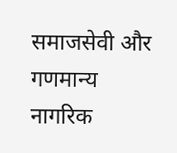समाजसेवी और गणमान्य नागरिक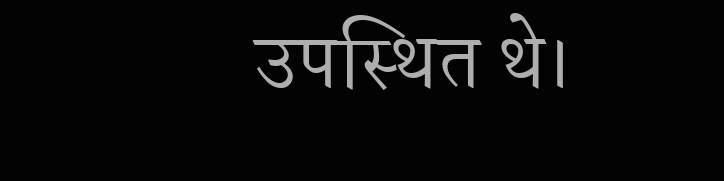उपस्थित थे।